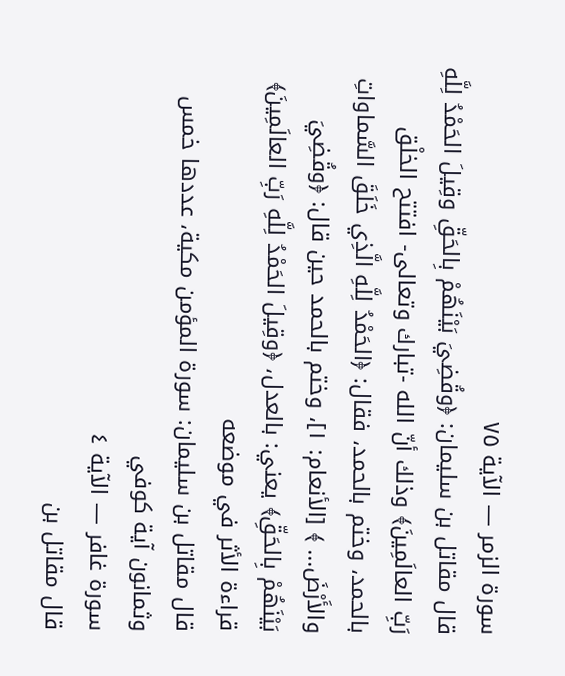سورة الزمر — الآية ٧٥
قال مقاتل بن سليمان: ﴿وقُضِيَ بَيْنَهُمْ بِالحَقِّ وقِيلَ الحَمْدُ لِلَّهِ رَبِّ العالَمِينَ﴾ وذلك أنّ الله -تبارك وتعالى- افتتح الخلْق بالحمد، وختم بالحمد، فقال: ﴿الحَمْدُ لِلَّهِ الَّذِي خَلَقَ السَّماواتِ والأَرْضَ... ﴾ [الأنعام: ١]، وختم بالحمد حين قال: ﴿وقُضِيَ بَيْنَهُمْ بِالحَقِّ﴾ يعني: بالعدل، ﴿وقِيلَ الحَمْدُ لِلَّهِ رَبِّ العالَمِينَ﴾
قراءة الأثر في موضعه
قال مقاتل بن سليمان: سورة المؤمن مكية، عددها خمس وثمانون آية كوفي
سورة غافر — الآية ٤
قال مقاتل بن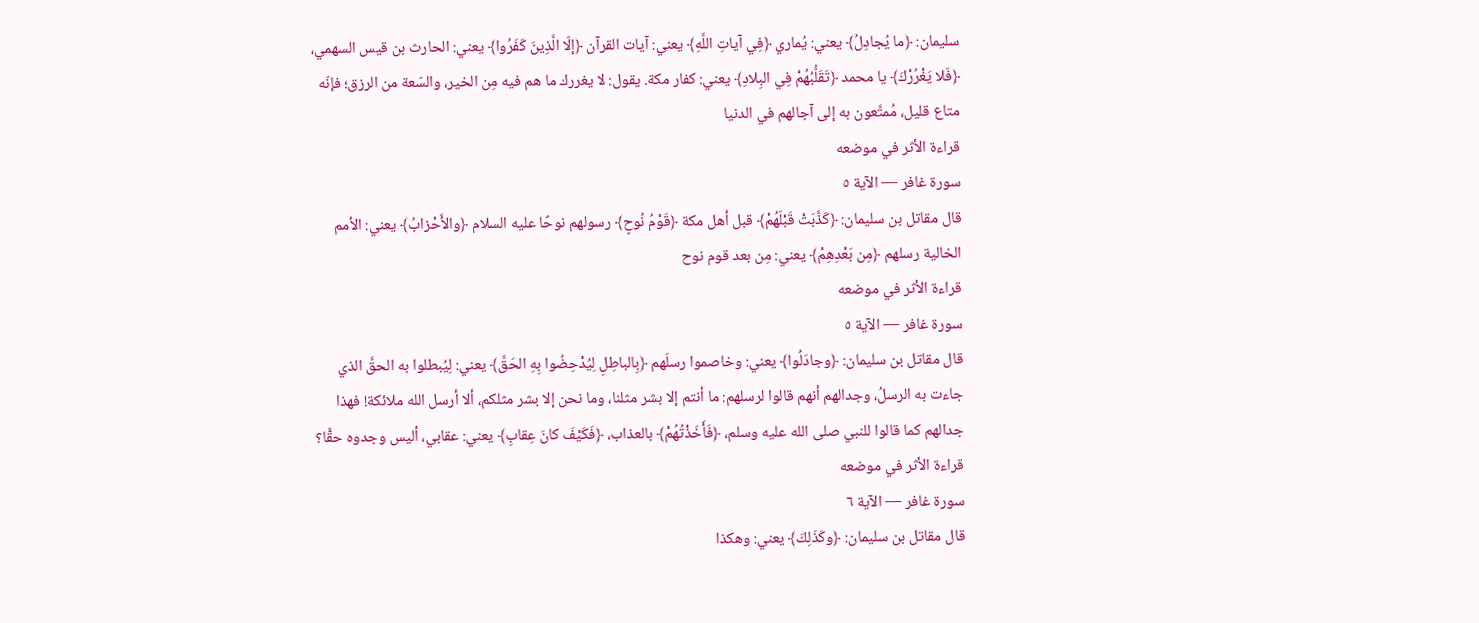سليمان: ﴿ما يُجادِلُ﴾ يعني: يُماري ﴿فِي آياتِ اللَّهِ﴾ يعني: آيات القرآن ﴿إلّا الَّذِينَ كَفَرُوا﴾ يعني: الحارث بن قيس السهمي، ﴿فَلا يَغْرُرْكَ﴾ يا محمد ﴿تَقَلُّبُهُمْ فِي البِلادِ﴾ يعني: كفار مكة. يقول: لا يغررك ما هم فيه مِن الخير، والسّعة من الرزق؛ فإنّه متاع قليل، مُمتَّعون به إلى آجالهم في الدنيا
قراءة الأثر في موضعه
سورة غافر — الآية ٥
قال مقاتل بن سليمان: ﴿كَذَّبَتْ قَبْلَهُمْ﴾ قبل أهل مكة ﴿قَوْمُ نُوحٍ﴾ رسولهم نوحًا عليه السلام ﴿والأَحْزابُ﴾ يعني: الأمم الخالية رسلهم ﴿مِن بَعْدِهِمْ﴾ يعني: مِن بعد قوم نوح
قراءة الأثر في موضعه
سورة غافر — الآية ٥
قال مقاتل بن سليمان: ﴿وجادَلُوا﴾ يعني: وخاصموا رسلَهم ﴿بِالباطِلِ لِيُدْحِضُوا بِهِ الحَقَّ﴾ يعني: لِيُبطلوا به الحقَّ الذي جاءت به الرسلُ، وجدالهم أنهم قالوا لرسلهم: ما أنتم إلا بشر مثلنا، وما نحن إلا بشر مثلكم، ألا أرسل الله ملائكة! فهذا جدالهم كما قالوا للنبي صلى الله عليه وسلم، ﴿فَأَخَذْتُهُمْ﴾ بالعذاب، ﴿فَكَيْفَ كانَ عِقابِ﴾ يعني: عقابي، أليس وجدوه حقًّا؟
قراءة الأثر في موضعه
سورة غافر — الآية ٦
قال مقاتل بن سليمان: ﴿وكَذَلِكَ﴾ يعني: وهكذا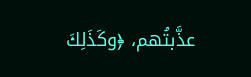عذَّبتُهم، ﴿وكَذَلِكَ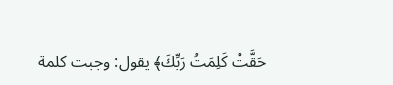حَقَّتْ كَلِمَتُ رَبِّكَ﴾ يقول: وجبت كلمة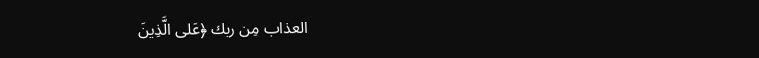العذاب مِن ربك ﴿عَلى الَّذِينَ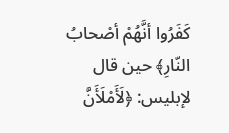كَفَرُوا أنَّهُمْ أصْحابُ النّارِ﴾ حين قال لإبليس: ﴿لَأَمْلَأَنَّ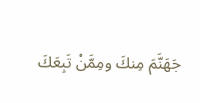جَهَنَّمَ مِنكَ ومِمَّنْ تَبِعَكَ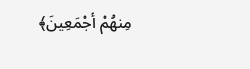مِنهُمْ أجْمَعِينَ﴾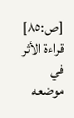[ص:٨٥]
قراءة الأثر في موضعه